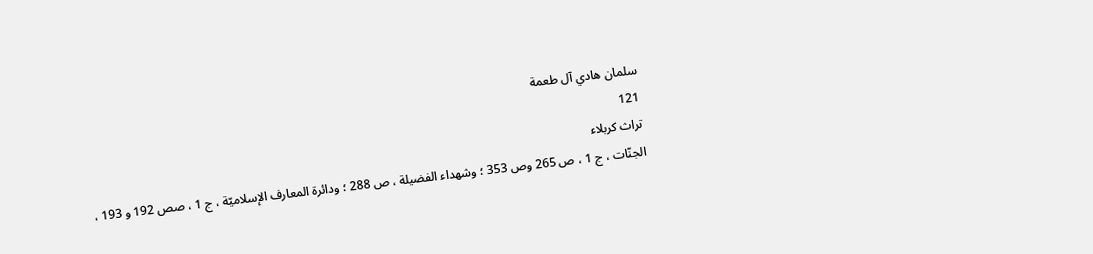سلمان هادي آل طعمة
121
تراث كربلاء
الجنّات ، ج 1 ، ص 265 وص 353 ؛ وشهداء الفضيلة ، ص 288 ؛ ودائرة المعارف الإسلاميّة ، ج 1 ، صص 192 و 193 ،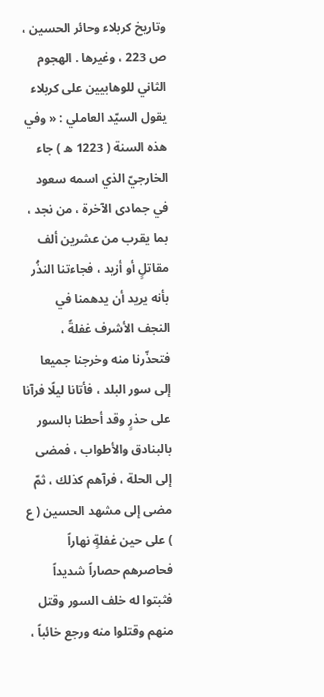وتاريخ كربلاء وحائر الحسين ، ص 223 ، وغيرها . الهجوم الثاني للوهابيين على كربلاء يقول السيّد العاملي : « وفي هذه السنة ( 1223 ه ) جاء الخارجيّ الذي اسمه سعود في جمادى الآخرة ، من نجد ، بما يقرب من عشرين ألف مقاتلٍ أو أزيد ، فجاءتنا النذُر بأنه يريد أن يدهمنا في النجف الأشرف غفلةً ، فتحذّرنا منه وخرجنا جميعا إلى سور البلد ، فأتانا ليلًا فرآنا على حذرٍ وقد أحطنا بالسور بالبنادق والأطواب ، فمضى إلى الحلة ، فرآهم كذلك ، ثمّ مضى إلى مشهد الحسين ( ع ) على حين غفلةٍ نهاراً فحاصرهم حصاراً شديداً فثبتوا له خلف السور وقتل منهم وقتلوا منه ورجع خائباً ،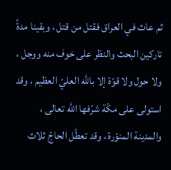ثم عاث في العراق فقتل من قتل ، وبقينا مدةً تاركين البحث والنظر على خوف منه ووجل ، ولا حول ولا قوّة إلا باللّه العليّ العظيم ، وقد استولى على مكّة شرّفها الله تعالى ، والمدينة المنوّرة ، وقد تعطّل الحاجّ ثلاث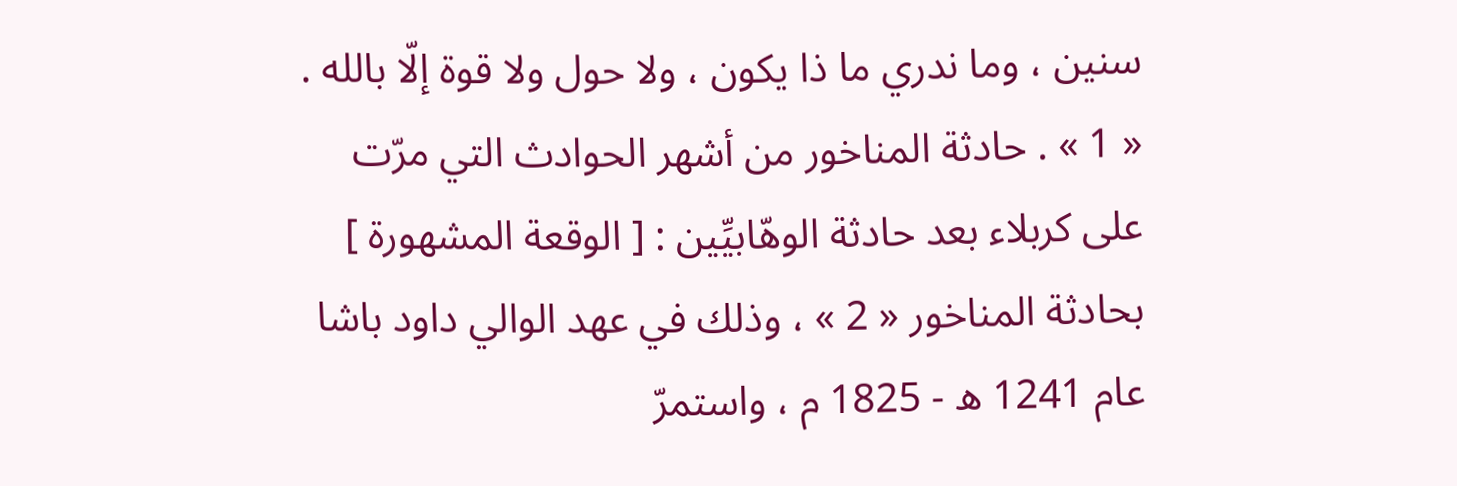سنين ، وما ندري ما ذا يكون ، ولا حول ولا قوة إلّا بالله . « 1 » . حادثة المناخور من أشهر الحوادث التي مرّت على كربلاء بعد حادثة الوهّابيِّين : [ الوقعة المشهورة ] بحادثة المناخور « 2 » ، وذلك في عهد الوالي داود باشا عام 1241 ه - 1825 م ، واستمرّ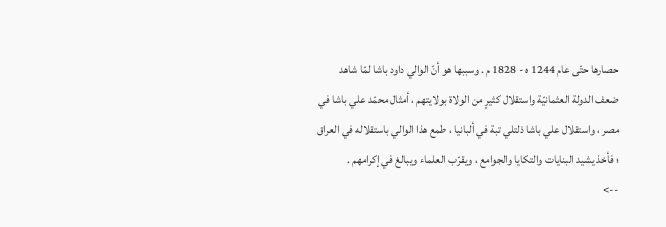حصارها حتّى عام 1244 ه - 1828 م . وسببها هو أنّ الوالي داود باشا لمّا شاهد ضعف الدولة العثمانيّة واستقلال كثيرٍ من الولاة بولايتهم ، أمثال محمّد علي باشا في مصر ، واستقلال علي باشا ذلتلي تبة في ألبانيا ، طمع هذا الوالي باستقلاله في العراق ؛ فأخذ يشيد البنايات والتكايا والجوامع ، ويقرّب العلماء ويبالغ في إكرامهم .
-->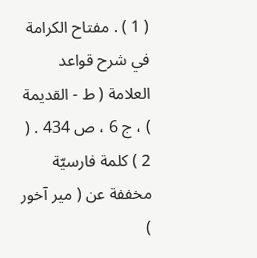( 1 ) . مفتاح الكرامة في شرح قواعد العلامة ( ط - القديمة ) ، ج 6 ، ص 434 . ( 2 ) كلمة فارسيّة مخففة عن ( مير آخور )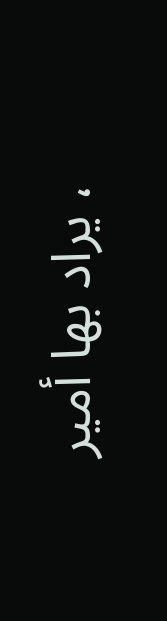، يراد بها أمير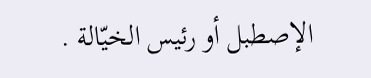الإصطبل أو رئيس الخيّالة .